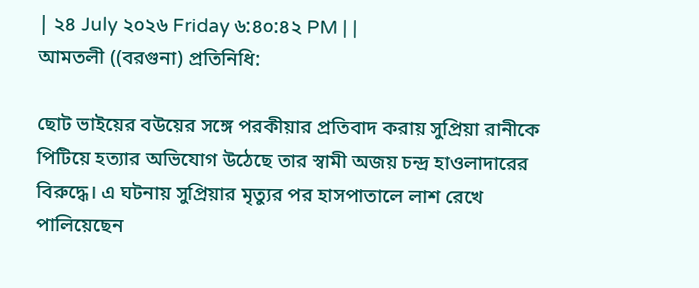| ২৪ July ২০২৬ Friday ৬:৪০:৪২ PM | |
আমতলী ((বরগুনা) প্রতিনিধি:

ছোট ভাইয়ের বউয়ের সঙ্গে পরকীয়ার প্রতিবাদ করায় সুপ্রিয়া রানীকে পিটিয়ে হত্যার অভিযোগ উঠেছে তার স্বামী অজয় চন্দ্র হাওলাদারের বিরুদ্ধে। এ ঘটনায় সুপ্রিয়ার মৃত্যুর পর হাসপাতালে লাশ রেখে পালিয়েছেন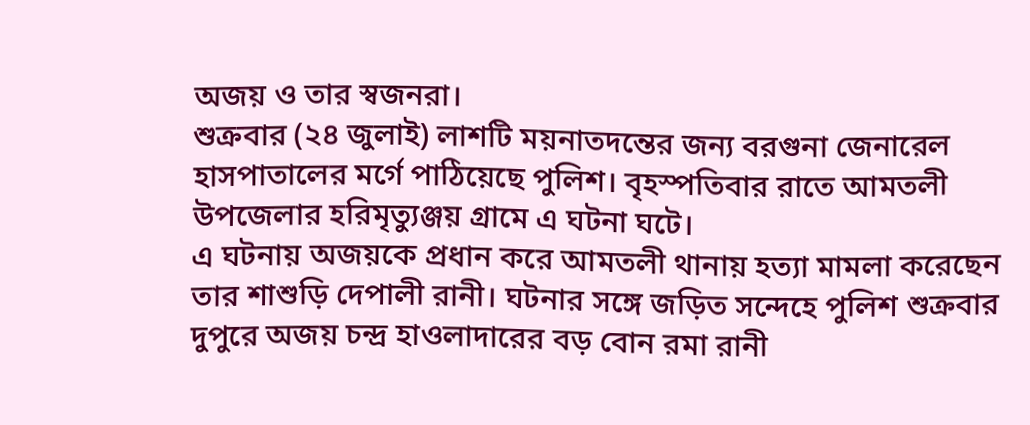অজয় ও তার স্বজনরা।
শুক্রবার (২৪ জুলাই) লাশটি ময়নাতদন্তের জন্য বরগুনা জেনারেল হাসপাতালের মর্গে পাঠিয়েছে পুলিশ। বৃহস্পতিবার রাতে আমতলী উপজেলার হরিমৃত্যুঞ্জয় গ্রামে এ ঘটনা ঘটে।
এ ঘটনায় অজয়কে প্রধান করে আমতলী থানায় হত্যা মামলা করেছেন তার শাশুড়ি দেপালী রানী। ঘটনার সঙ্গে জড়িত সন্দেহে পুলিশ শুক্রবার দুপুরে অজয় চন্দ্র হাওলাদারের বড় বোন রমা রানী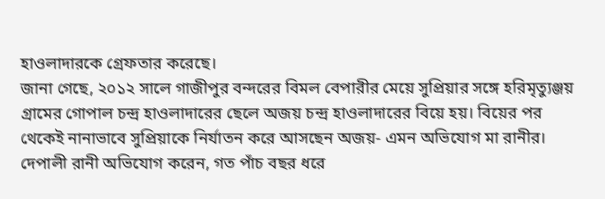হাওলাদারকে গ্রেফতার করেছে।
জানা গেছে, ২০১২ সালে গাজীপুর বন্দরের বিমল বেপারীর মেয়ে সুপ্রিয়ার সঙ্গে হরিমৃত্যুঞ্জয় গ্রামের গোপাল চন্দ্র হাওলাদারের ছেলে অজয় চন্দ্র হাওলাদারের বিয়ে হয়। বিয়ের পর থেকেই নানাভাবে সুপ্রিয়াকে নির্যাতন করে আসছেন অজয়- এমন অভিযোগ মা রানীর।
দেপালী রানী অভিযোগ করেন, গত পাঁচ বছর ধরে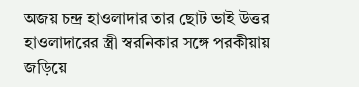অজয় চন্দ্র হাওলাদার তার ছোট ভাই উত্তর হাওলাদারের স্ত্রী স্বরনিকার সঙ্গে পরকীয়ায় জড়িয়ে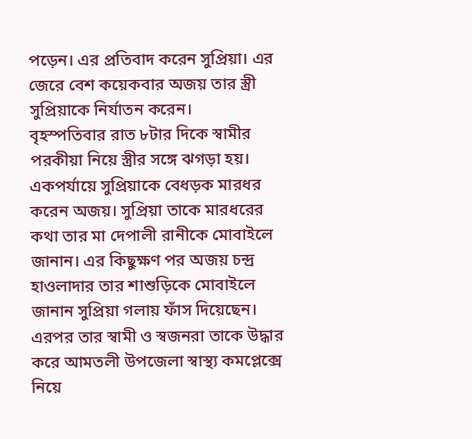পড়েন। এর প্রতিবাদ করেন সুপ্রিয়া। এর জেরে বেশ কয়েকবার অজয় তার স্ত্রী সুপ্রিয়াকে নির্যাতন করেন।
বৃহস্পতিবার রাত ৮টার দিকে স্বামীর পরকীয়া নিয়ে স্ত্রীর সঙ্গে ঝগড়া হয়। একপর্যায়ে সুপ্রিয়াকে বেধড়ক মারধর করেন অজয়। সুপ্রিয়া তাকে মারধরের কথা তার মা দেপালী রানীকে মোবাইলে জানান। এর কিছুক্ষণ পর অজয় চন্দ্র হাওলাদার তার শাশুড়িকে মোবাইলে জানান সুপ্রিয়া গলায় ফাঁস দিয়েছেন। এরপর তার স্বামী ও স্বজনরা তাকে উদ্ধার করে আমতলী উপজেলা স্বাস্থ্য কমপ্লেক্সে নিয়ে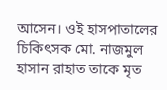আসেন। ওই হাসপাতালের চিকিৎসক মো. নাজমুল হাসান রাহাত তাকে মৃত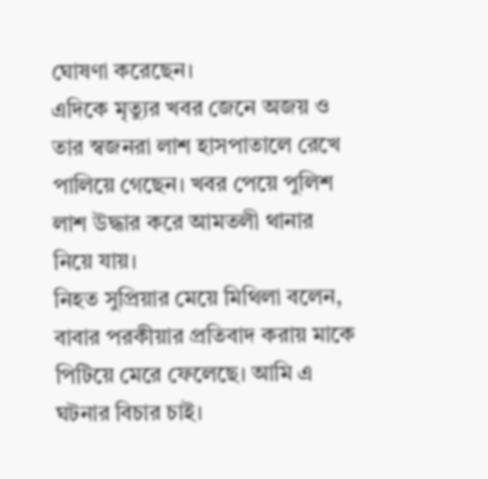ঘোষণা করেছেন।
এদিকে মৃত্যুর খবর জেনে অজয় ও তার স্বজনরা লাশ হাসপাতালে রেখে পালিয়ে গেছেন। খবর পেয়ে পুলিশ লাশ উদ্ধার করে আমতলী থানার নিয়ে যায়।
নিহত সুপ্রিয়ার মেয়ে মিথিলা বলেন, বাবার পরকীয়ার প্রতিবাদ করায় মাকে পিটিয়ে মেরে ফেলেছে। আমি এ ঘটনার বিচার চাই।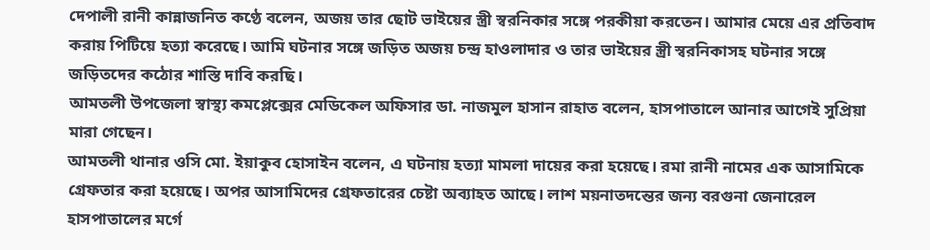দেপালী রানী কান্নাজনিত কণ্ঠে বলেন, অজয় তার ছোট ভাইয়ের স্ত্রী স্বরনিকার সঙ্গে পরকীয়া করতেন। আমার মেয়ে এর প্রতিবাদ করায় পিটিয়ে হত্যা করেছে। আমি ঘটনার সঙ্গে জড়িত অজয় চন্দ্র হাওলাদার ও তার ভাইয়ের স্ত্রী স্বরনিকাসহ ঘটনার সঙ্গে জড়িতদের কঠোর শাস্তি দাবি করছি।
আমতলী উপজেলা স্বাস্থ্য কমপ্লেক্সের মেডিকেল অফিসার ডা. নাজমুল হাসান রাহাত বলেন, হাসপাতালে আনার আগেই সুপ্রিয়া মারা গেছেন।
আমতলী থানার ওসি মো. ইয়াকুব হোসাইন বলেন, এ ঘটনায় হত্যা মামলা দায়ের করা হয়েছে। রমা রানী নামের এক আসামিকে গ্রেফতার করা হয়েছে। অপর আসামিদের গ্রেফতারের চেষ্টা অব্যাহত আছে। লাশ ময়নাতদন্তের জন্য বরগুনা জেনারেল হাসপাতালের মর্গে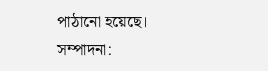পাঠানো হয়েছে।
সম্পাদনা: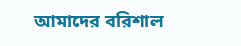আমাদের বরিশাল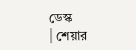ডেস্ক
| শেয়ার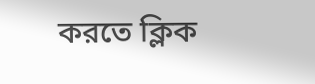করতে ক্লিক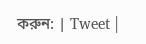করুন: | Tweet |